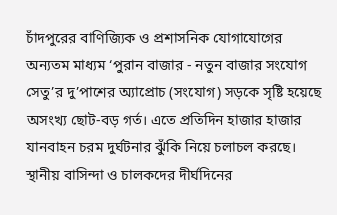চাঁদপুরের বাণিজ্যিক ও প্রশাসনিক যোগাযোগের অন্যতম মাধ্যম ‘পুরান বাজার - নতুন বাজার সংযোগ সেতু’র দু’পাশের অ্যাপ্রোচ (সংযোগ) সড়কে সৃষ্টি হয়েছে অসংখ্য ছোট-বড় গর্ত। এতে প্রতিদিন হাজার হাজার যানবাহন চরম দুর্ঘটনার ঝুঁকি নিয়ে চলাচল করছে। স্থানীয় বাসিন্দা ও চালকদের দীর্ঘদিনের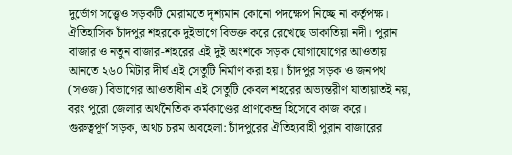দুর্ভোগ সত্ত্বেও সড়কটি মেরামতে দৃশ্যমান কোনো পদক্ষেপ নিচ্ছে না কর্তৃপক্ষ। ঐতিহাসিক চাঁদপুর শহরকে দুইভাগে বিভক্ত করে রেখেছে ডাকাতিয়া নদী। পুরান বাজার ও নতুন বাজার-শহরের এই দুই অংশকে সড়ক যোগাযোগের আওতায় আনতে ২৬০ মিটার দীর্ঘ এই সেতুটি নির্মাণ করা হয়। চাঁদপুর সড়ক ও জনপথ (সওজ) বিভাগের আওতাধীন এই সেতুটি কেবল শহরের অভ্যন্তরীণ যাতায়াতই নয়, বরং পুরো জেলার অর্থনৈতিক কর্মকাণ্ডের প্রাণকেন্দ্র হিসেবে কাজ করে।
গুরুত্বপূর্ণ সড়ক, অথচ চরম অবহেলা: চাঁদপুরের ঐতিহ্যবাহী পুরান বাজারের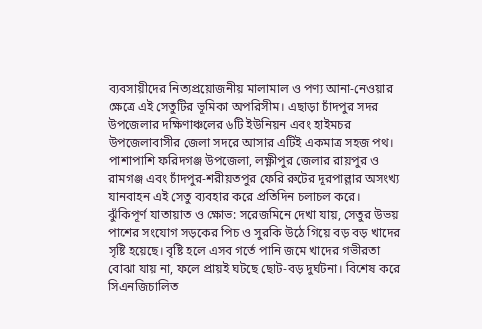ব্যবসায়ীদের নিত্যপ্রয়োজনীয় মালামাল ও পণ্য আনা-নেওয়ার ক্ষেত্রে এই সেতুটির ভূমিকা অপরিসীম। এছাড়া চাঁদপুর সদর উপজেলার দক্ষিণাঞ্চলের ৬টি ইউনিয়ন এবং হাইমচর উপজেলাবাসীর জেলা সদরে আসার এটিই একমাত্র সহজ পথ। পাশাপাশি ফরিদগঞ্জ উপজেলা, লক্ষ্ণীপুর জেলার রায়পুর ও রামগঞ্জ এবং চাঁদপুর-শরীয়তপুর ফেরি রুটের দূরপাল্লার অসংখ্য যানবাহন এই সেতু ব্যবহার করে প্রতিদিন চলাচল করে।
ঝুঁকিপূর্ণ যাতায়াত ও ক্ষোভ: সরেজমিনে দেখা যায়, সেতুর উভয় পাশের সংযোগ সড়কের পিচ ও সুরকি উঠে গিয়ে বড় বড় খাদের সৃষ্টি হয়েছে। বৃষ্টি হলে এসব গর্তে পানি জমে খাদের গভীরতা বোঝা যায় না, ফলে প্রায়ই ঘটছে ছোট-বড় দুর্ঘটনা। বিশেষ করে সিএনজিচালিত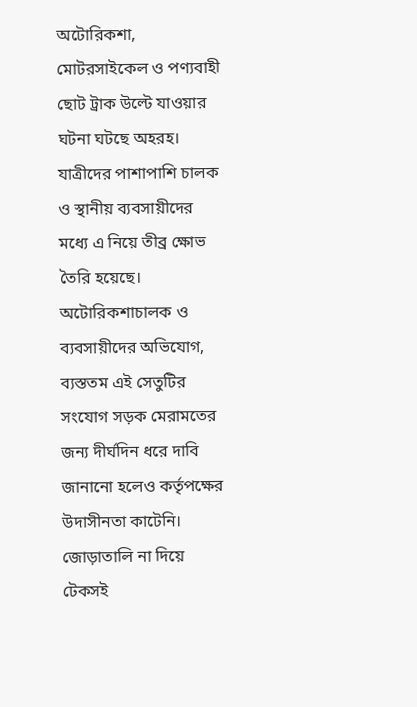অটোরিকশা, মোটরসাইকেল ও পণ্যবাহী ছোট ট্রাক উল্টে যাওয়ার ঘটনা ঘটছে অহরহ। যাত্রীদের পাশাপাশি চালক ও স্থানীয় ব্যবসায়ীদের মধ্যে এ নিয়ে তীব্র ক্ষোভ তৈরি হয়েছে। অটোরিকশাচালক ও ব্যবসায়ীদের অভিযোগ, ব্যস্ততম এই সেতুটির সংযোগ সড়ক মেরামতের জন্য দীর্ঘদিন ধরে দাবি জানানো হলেও কর্তৃপক্ষের উদাসীনতা কাটেনি। জোড়াতালি না দিয়ে টেকসই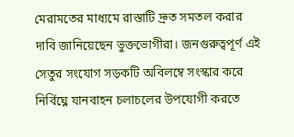মেরামতের মাধ্যমে রাস্তাটি দ্রুত সমতল করার দাবি জানিয়েছেন ভুক্তভোগীরা। জনগুরুত্বপূর্ণ এই সেতুর সংযোগ সড়কটি অবিলম্বে সংস্কার করে নির্বিঘ্নে যানবাহন চলাচলের উপযোগী করতে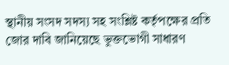স্থানীয় সংসদ সদস্য সহ সংশ্লিষ্ট কর্তৃপক্ষের প্রতি জোর দাবি জানিয়েছে ভুক্তভোগী সাধারণ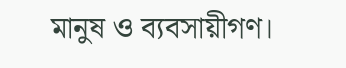মানুষ ও ব্যবসায়ীগণ।